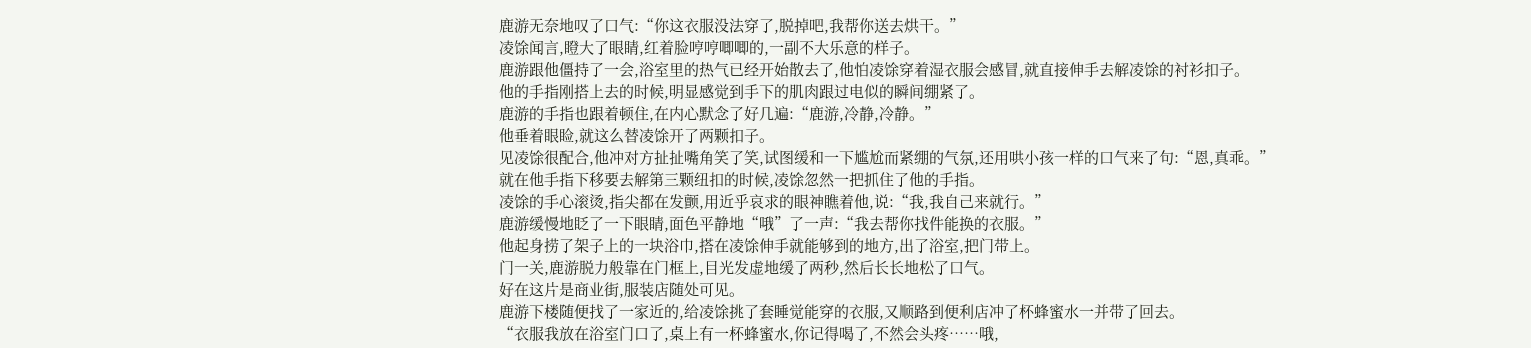鹿游无奈地叹了口气:“你这衣服没法穿了,脱掉吧,我帮你送去烘干。”
凌馀闻言,瞪大了眼睛,红着脸哼哼唧唧的,一副不大乐意的样子。
鹿游跟他僵持了一会,浴室里的热气已经开始散去了,他怕凌馀穿着湿衣服会感冒,就直接伸手去解凌馀的衬衫扣子。
他的手指刚搭上去的时候,明显感觉到手下的肌肉跟过电似的瞬间绷紧了。
鹿游的手指也跟着顿住,在内心默念了好几遍:“鹿游,冷静,冷静。”
他垂着眼睑,就这么替凌馀开了两颗扣子。
见凌馀很配合,他冲对方扯扯嘴角笑了笑,试图缓和一下尴尬而紧绷的气氛,还用哄小孩一样的口气来了句:“恩,真乖。”
就在他手指下移要去解第三颗纽扣的时候,凌馀忽然一把抓住了他的手指。
凌馀的手心滚烫,指尖都在发颤,用近乎哀求的眼神瞧着他,说:“我,我自己来就行。”
鹿游缓慢地眨了一下眼睛,面色平静地“哦”了一声:“我去帮你找件能换的衣服。”
他起身捞了架子上的一块浴巾,搭在凌馀伸手就能够到的地方,出了浴室,把门带上。
门一关,鹿游脱力般靠在门框上,目光发虚地缓了两秒,然后长长地松了口气。
好在这片是商业街,服装店随处可见。
鹿游下楼随便找了一家近的,给凌馀挑了套睡觉能穿的衣服,又顺路到便利店冲了杯蜂蜜水一并带了回去。
“衣服我放在浴室门口了,桌上有一杯蜂蜜水,你记得喝了,不然会头疼……哦,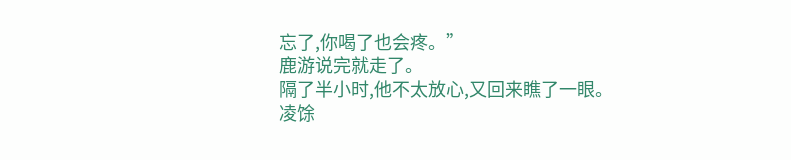忘了,你喝了也会疼。”
鹿游说完就走了。
隔了半小时,他不太放心,又回来瞧了一眼。
凌馀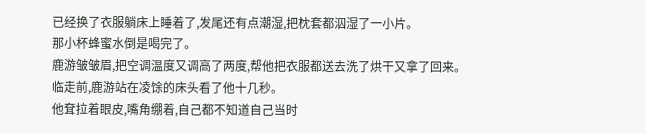已经换了衣服躺床上睡着了,发尾还有点潮湿,把枕套都泅湿了一小片。
那小杯蜂蜜水倒是喝完了。
鹿游皱皱眉,把空调温度又调高了两度,帮他把衣服都送去洗了烘干又拿了回来。
临走前,鹿游站在凌馀的床头看了他十几秒。
他耷拉着眼皮,嘴角绷着,自己都不知道自己当时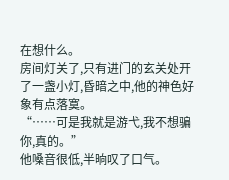在想什么。
房间灯关了,只有进门的玄关处开了一盏小灯,昏暗之中,他的神色好象有点落寞。
“……可是我就是游弋,我不想骗你,真的。”
他嗓音很低,半晌叹了口气。